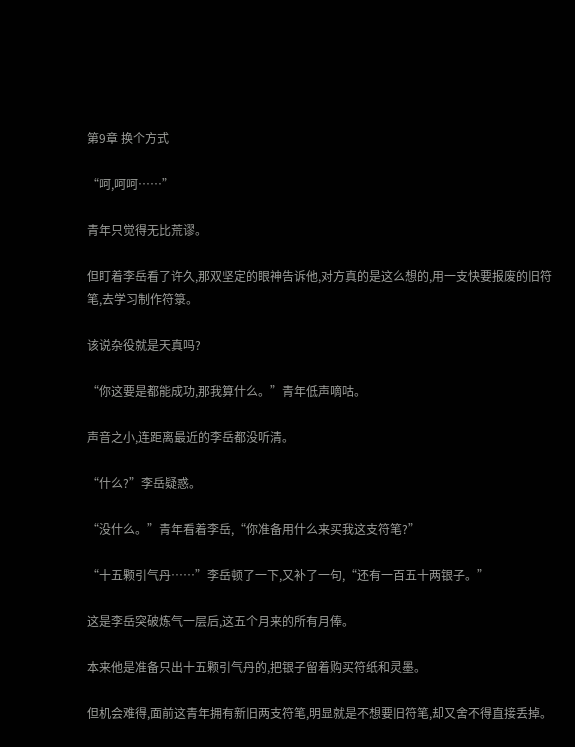第9章 换个方式

“呵,呵呵……”

青年只觉得无比荒谬。

但盯着李岳看了许久,那双坚定的眼神告诉他,对方真的是这么想的,用一支快要报废的旧符笔,去学习制作符箓。

该说杂役就是天真吗?

“你这要是都能成功,那我算什么。”青年低声嘀咕。

声音之小,连距离最近的李岳都没听清。

“什么?”李岳疑惑。

“没什么。”青年看着李岳,“你准备用什么来买我这支符笔?”

“十五颗引气丹……”李岳顿了一下,又补了一句,“还有一百五十两银子。”

这是李岳突破炼气一层后,这五个月来的所有月俸。

本来他是准备只出十五颗引气丹的,把银子留着购买符纸和灵墨。

但机会难得,面前这青年拥有新旧两支符笔,明显就是不想要旧符笔,却又舍不得直接丢掉。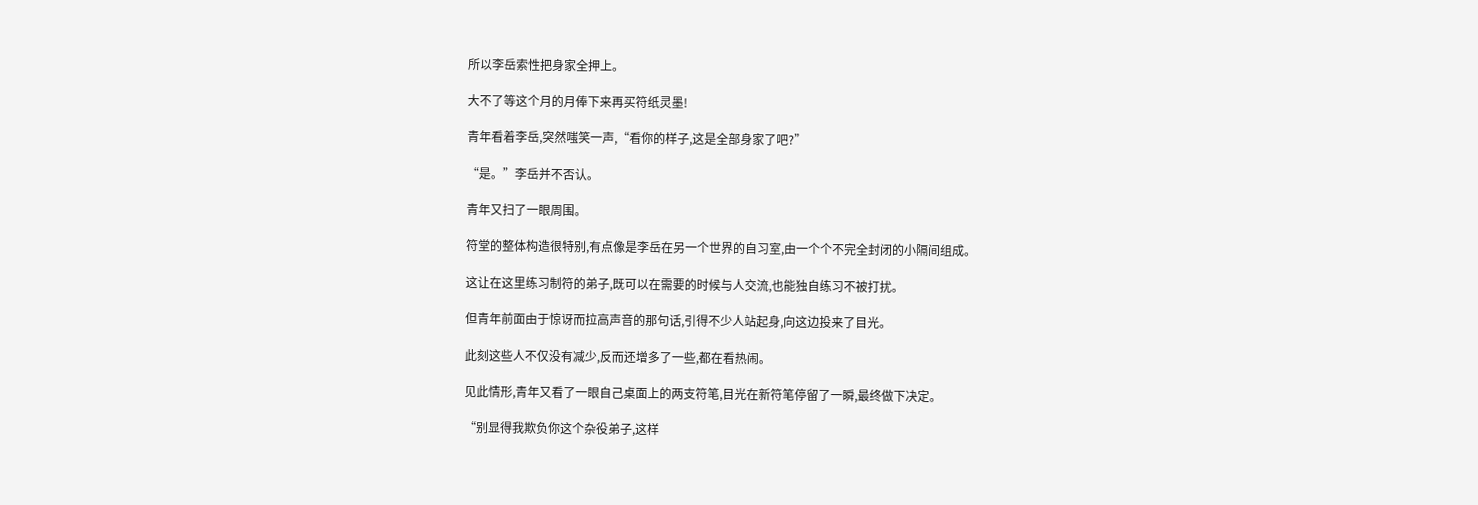所以李岳索性把身家全押上。

大不了等这个月的月俸下来再买符纸灵墨!

青年看着李岳,突然嗤笑一声,“看你的样子,这是全部身家了吧?”

“是。”李岳并不否认。

青年又扫了一眼周围。

符堂的整体构造很特别,有点像是李岳在另一个世界的自习室,由一个个不完全封闭的小隔间组成。

这让在这里练习制符的弟子,既可以在需要的时候与人交流,也能独自练习不被打扰。

但青年前面由于惊讶而拉高声音的那句话,引得不少人站起身,向这边投来了目光。

此刻这些人不仅没有减少,反而还增多了一些,都在看热闹。

见此情形,青年又看了一眼自己桌面上的两支符笔,目光在新符笔停留了一瞬,最终做下决定。

“别显得我欺负你这个杂役弟子,这样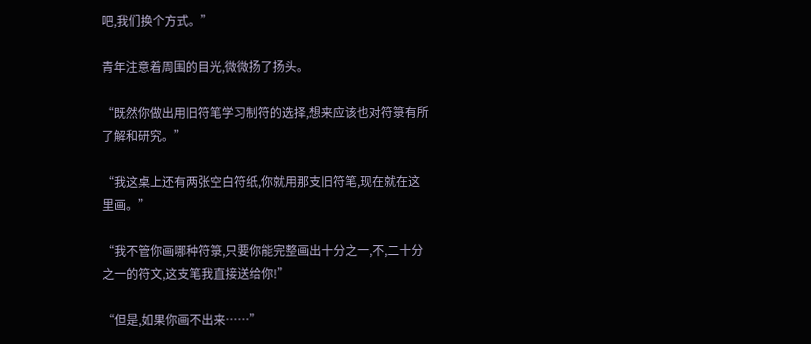吧,我们换个方式。”

青年注意着周围的目光,微微扬了扬头。

“既然你做出用旧符笔学习制符的选择,想来应该也对符箓有所了解和研究。”

“我这桌上还有两张空白符纸,你就用那支旧符笔,现在就在这里画。”

“我不管你画哪种符箓,只要你能完整画出十分之一,不,二十分之一的符文,这支笔我直接送给你!”

“但是,如果你画不出来……”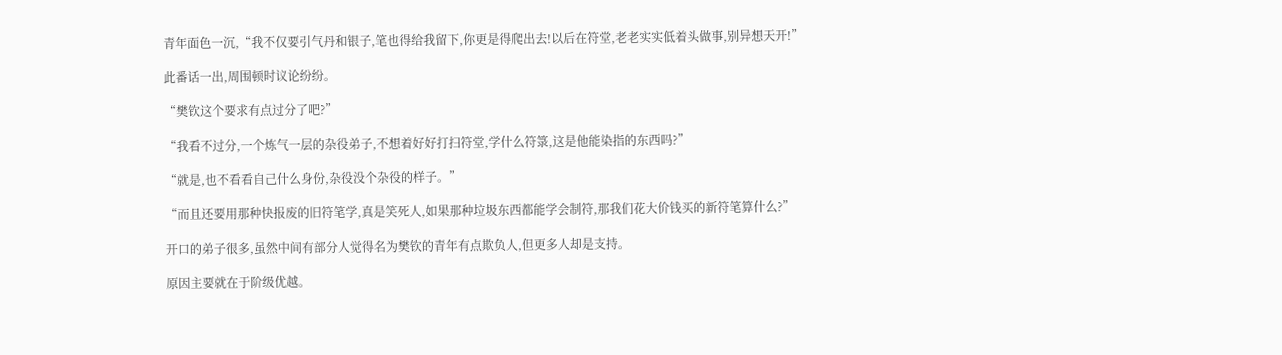青年面色一沉,“我不仅要引气丹和银子,笔也得给我留下,你更是得爬出去!以后在符堂,老老实实低着头做事,别异想天开!”

此番话一出,周围顿时议论纷纷。

“樊钦这个要求有点过分了吧?”

“我看不过分,一个炼气一层的杂役弟子,不想着好好打扫符堂,学什么符箓,这是他能染指的东西吗?”

“就是,也不看看自己什么身份,杂役没个杂役的样子。”

“而且还要用那种快报废的旧符笔学,真是笑死人,如果那种垃圾东西都能学会制符,那我们花大价钱买的新符笔算什么?”

开口的弟子很多,虽然中间有部分人觉得名为樊钦的青年有点欺负人,但更多人却是支持。

原因主要就在于阶级优越。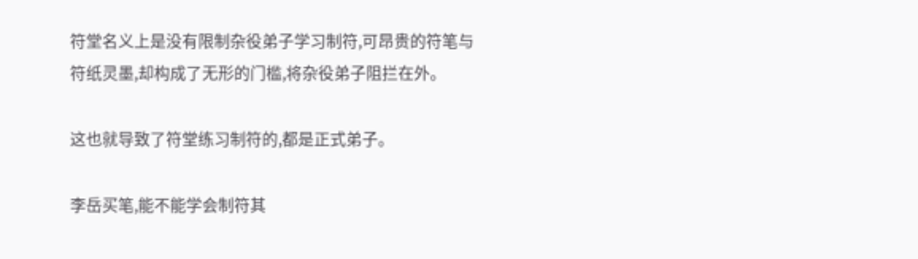符堂名义上是没有限制杂役弟子学习制符,可昂贵的符笔与符纸灵墨,却构成了无形的门槛,将杂役弟子阻拦在外。

这也就导致了符堂练习制符的,都是正式弟子。

李岳买笔,能不能学会制符其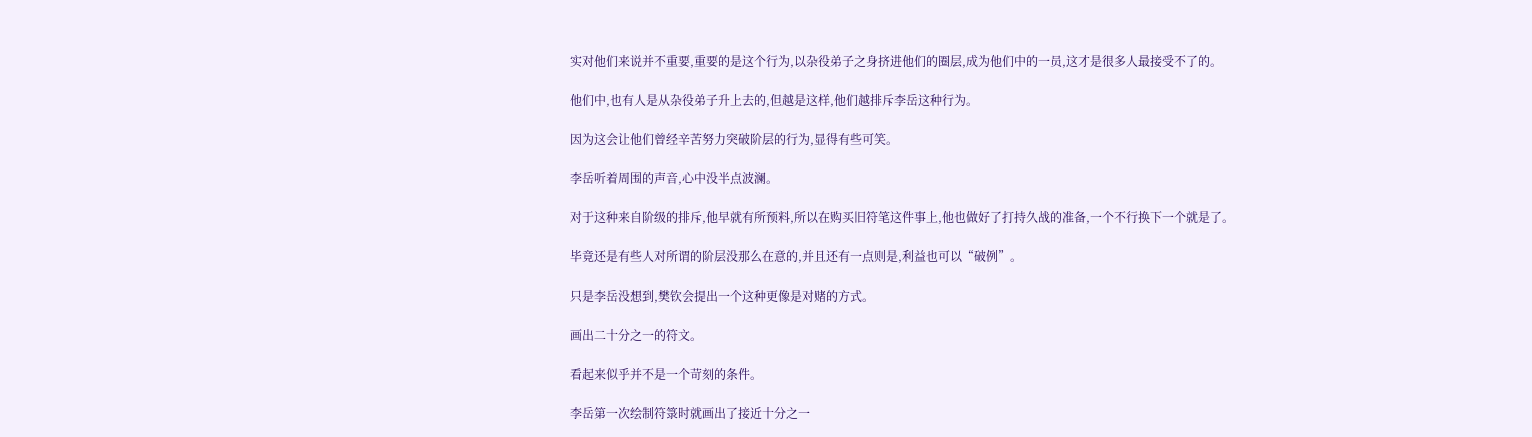实对他们来说并不重要,重要的是这个行为,以杂役弟子之身挤进他们的圈层,成为他们中的一员,这才是很多人最接受不了的。

他们中,也有人是从杂役弟子升上去的,但越是这样,他们越排斥李岳这种行为。

因为这会让他们曾经辛苦努力突破阶层的行为,显得有些可笑。

李岳听着周围的声音,心中没半点波澜。

对于这种来自阶级的排斥,他早就有所预料,所以在购买旧符笔这件事上,他也做好了打持久战的准备,一个不行换下一个就是了。

毕竟还是有些人对所谓的阶层没那么在意的,并且还有一点则是,利益也可以“破例”。

只是李岳没想到,樊钦会提出一个这种更像是对赌的方式。

画出二十分之一的符文。

看起来似乎并不是一个苛刻的条件。

李岳第一次绘制符箓时就画出了接近十分之一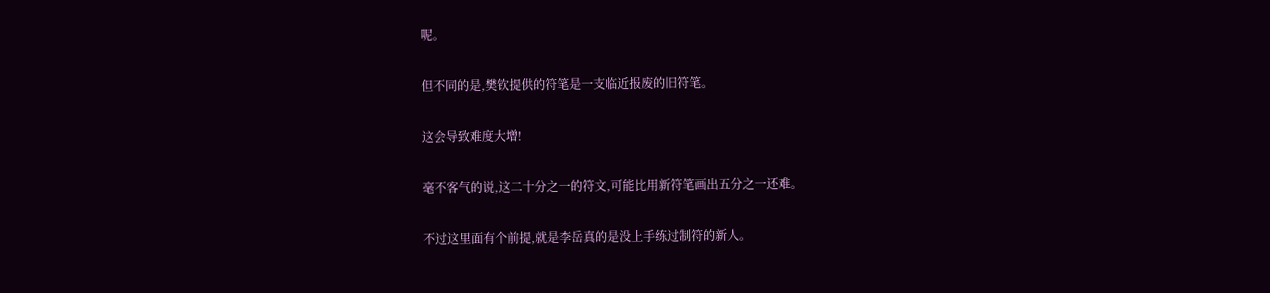呢。

但不同的是,樊钦提供的符笔是一支临近报废的旧符笔。

这会导致难度大增!

毫不客气的说,这二十分之一的符文,可能比用新符笔画出五分之一还难。

不过这里面有个前提,就是李岳真的是没上手练过制符的新人。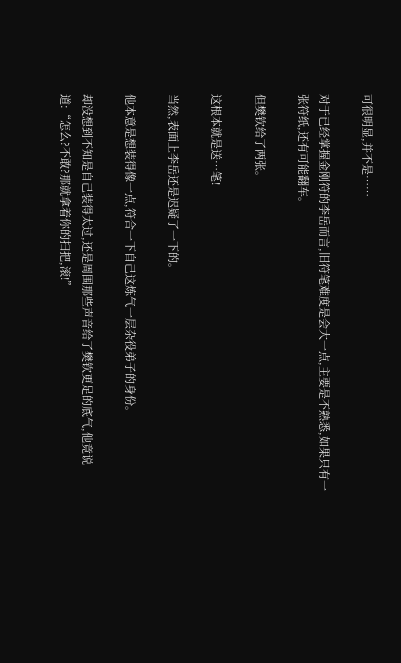可很明显,并不是……

对于已经掌握金刚符的李岳而言,旧符笔难度是会大一点,主要是不熟悉,如果只有一张符纸,还有可能翻车。

但樊钦给了两张。

这根本就是送…笔!

当然,表面上李岳还是迟疑了一下的。

他本意是想装得像一点,符合一下自己这炼气一层杂役弟子的身份。

却没想到不知是自己装得太过,还是周围那些声音给了樊钦更足的底气,他竟说道:“怎么?不敢?那就拿着你的扫把,滚!”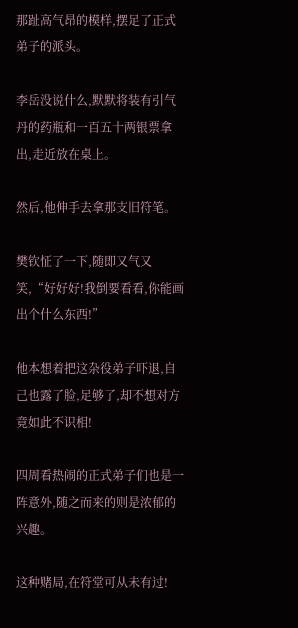那趾高气昂的模样,摆足了正式弟子的派头。

李岳没说什么,默默将装有引气丹的药瓶和一百五十两银票拿出,走近放在桌上。

然后,他伸手去拿那支旧符笔。

樊钦怔了一下,随即又气又笑,“好好好!我倒要看看,你能画出个什么东西!”

他本想着把这杂役弟子吓退,自己也露了脸,足够了,却不想对方竟如此不识相!

四周看热闹的正式弟子们也是一阵意外,随之而来的则是浓郁的兴趣。

这种赌局,在符堂可从未有过!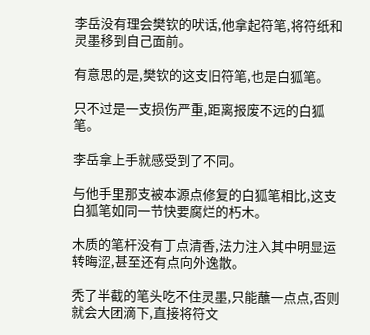李岳没有理会樊钦的吠话,他拿起符笔,将符纸和灵墨移到自己面前。

有意思的是,樊钦的这支旧符笔,也是白狐笔。

只不过是一支损伤严重,距离报废不远的白狐笔。

李岳拿上手就感受到了不同。

与他手里那支被本源点修复的白狐笔相比,这支白狐笔如同一节快要腐烂的朽木。

木质的笔杆没有丁点清香,法力注入其中明显运转晦涩,甚至还有点向外逸散。

秃了半截的笔头吃不住灵墨,只能蘸一点点,否则就会大团滴下,直接将符文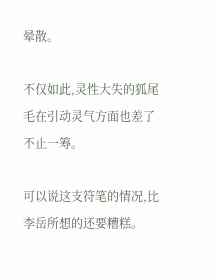晕散。

不仅如此,灵性大失的狐尾毛在引动灵气方面也差了不止一筹。

可以说这支符笔的情况,比李岳所想的还要糟糕。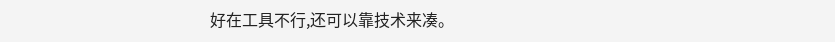好在工具不行,还可以靠技术来凑。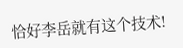恰好李岳就有这个技术!